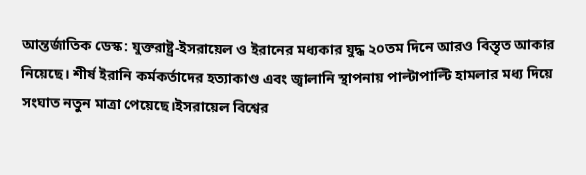আন্তর্জাতিক ডেস্ক: যুক্তরাষ্ট্র-ইসরায়েল ও ইরানের মধ্যকার যুদ্ধ ২০তম দিনে আরও বিস্তৃত আকার নিয়েছে। শীর্ষ ইরানি কর্মকর্তাদের হত্যাকাণ্ড এবং জ্বালানি স্থাপনায় পাল্টাপাল্টি হামলার মধ্য দিয়ে সংঘাত নতুন মাত্রা পেয়েছে।ইসরায়েল বিশ্বের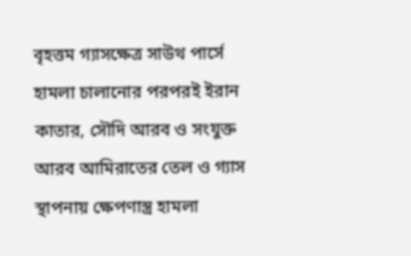বৃহত্তম গ্যাসক্ষেত্র সাউথ পার্সে হামলা চালানোর পরপরই ইরান কাতার, সৌদি আরব ও সংযুক্ত আরব আমিরাতের তেল ও গ্যাস স্থাপনায় ক্ষেপণাস্ত্র হামলা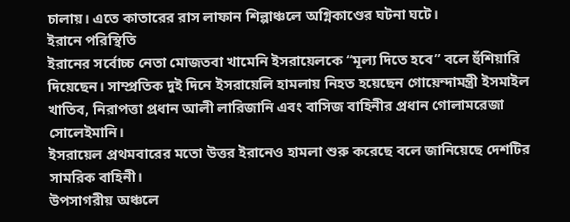চালায়। এতে কাতারের রাস লাফান শিল্পাঞ্চলে অগ্নিকাণ্ডের ঘটনা ঘটে।
ইরানে পরিস্থিতি
ইরানের সর্বোচ্চ নেতা মোজতবা খামেনি ইসরায়েলকে “মূল্য দিতে হবে” বলে হুঁশিয়ারি দিয়েছেন। সাম্প্রতিক দুই দিনে ইসরায়েলি হামলায় নিহত হয়েছেন গোয়েন্দামন্ত্রী ইসমাইল খাতিব, নিরাপত্তা প্রধান আলী লারিজানি এবং বাসিজ বাহিনীর প্রধান গোলামরেজা সোলেইমানি।
ইসরায়েল প্রথমবারের মতো উত্তর ইরানেও হামলা শুরু করেছে বলে জানিয়েছে দেশটির সামরিক বাহিনী।
উপসাগরীয় অঞ্চলে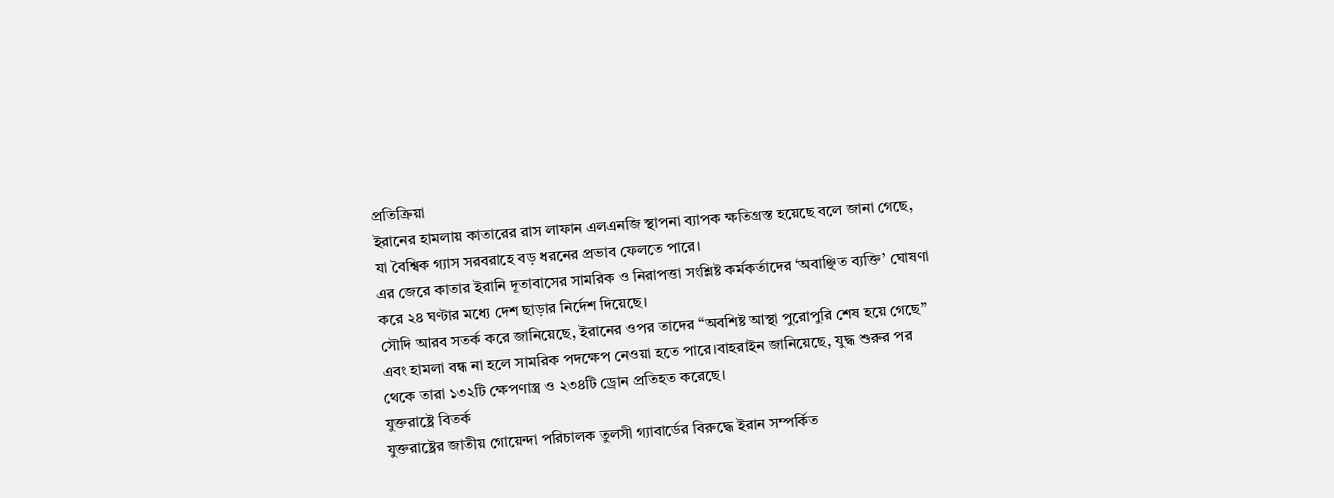প্রতিক্রিয়া
ইরানের হামলায় কাতারের রাস লাফান এলএনজি স্থাপনা ব্যাপক ক্ষতিগ্রস্ত হয়েছে বলে জানা গেছে, যা বৈশ্বিক গ্যাস সরবরাহে বড় ধরনের প্রভাব ফেলতে পারে।
এর জেরে কাতার ইরানি দূতাবাসের সামরিক ও নিরাপত্তা সংশ্লিষ্ট কর্মকর্তাদের ‘অবাঞ্ছিত ব্যক্তি’ ঘোষণা করে ২৪ ঘণ্টার মধ্যে দেশ ছাড়ার নির্দেশ দিয়েছে।
সৌদি আরব সতর্ক করে জানিয়েছে, ইরানের ওপর তাদের “অবশিষ্ট আস্থা পুরোপুরি শেষ হয়ে গেছে” এবং হামলা বন্ধ না হলে সামরিক পদক্ষেপ নেওয়া হতে পারে।বাহরাইন জানিয়েছে, যুদ্ধ শুরুর পর থেকে তারা ১৩২টি ক্ষেপণাস্ত্র ও ২৩৪টি ড্রোন প্রতিহত করেছে।
যুক্তরাষ্ট্রে বিতর্ক
যুক্তরাষ্ট্রের জাতীয় গোয়েন্দা পরিচালক তুলসী গ্যাবার্ডের বিরুদ্ধে ইরান সম্পর্কিত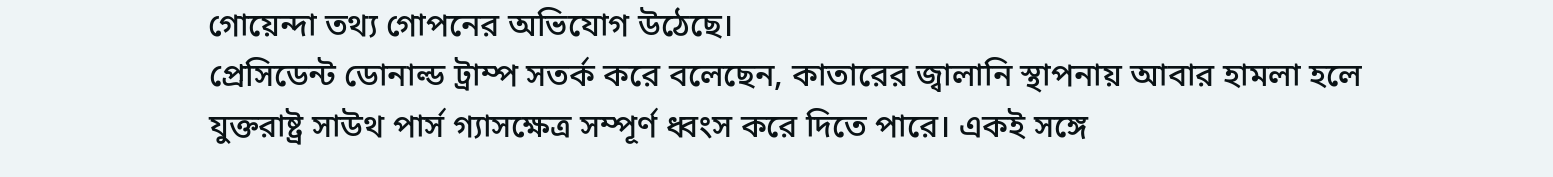গোয়েন্দা তথ্য গোপনের অভিযোগ উঠেছে।
প্রেসিডেন্ট ডোনাল্ড ট্রাম্প সতর্ক করে বলেছেন, কাতারের জ্বালানি স্থাপনায় আবার হামলা হলে যুক্তরাষ্ট্র সাউথ পার্স গ্যাসক্ষেত্র সম্পূর্ণ ধ্বংস করে দিতে পারে। একই সঙ্গে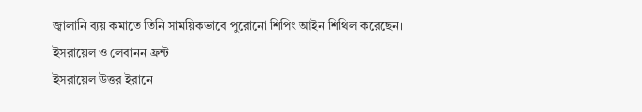জ্বালানি ব্যয় কমাতে তিনি সাময়িকভাবে পুরোনো শিপিং আইন শিথিল করেছেন।
ইসরায়েল ও লেবানন ফ্রন্ট
ইসরায়েল উত্তর ইরানে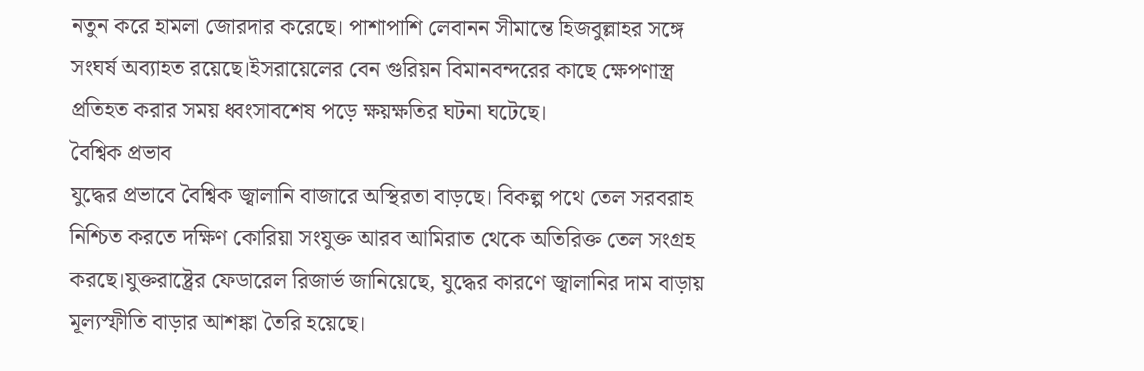নতুন করে হামলা জোরদার করেছে। পাশাপাশি লেবানন সীমান্তে হিজবুল্লাহর সঙ্গে সংঘর্ষ অব্যাহত রয়েছে।ইসরায়েলের বেন গুরিয়ন বিমানবন্দরের কাছে ক্ষেপণাস্ত্র প্রতিহত করার সময় ধ্বংসাবশেষ পড়ে ক্ষয়ক্ষতির ঘটনা ঘটেছে।
বৈশ্বিক প্রভাব
যুদ্ধের প্রভাবে বৈশ্বিক জ্বালানি বাজারে অস্থিরতা বাড়ছে। বিকল্প পথে তেল সরবরাহ নিশ্চিত করতে দক্ষিণ কোরিয়া সংযুক্ত আরব আমিরাত থেকে অতিরিক্ত তেল সংগ্রহ করছে।যুক্তরাষ্ট্রের ফেডারেল রিজার্ভ জানিয়েছে, যুদ্ধের কারণে জ্বালানির দাম বাড়ায় মূল্যস্ফীতি বাড়ার আশঙ্কা তৈরি হয়েছে।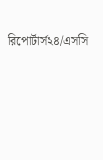রিপোর্টার্স২৪/এসসি